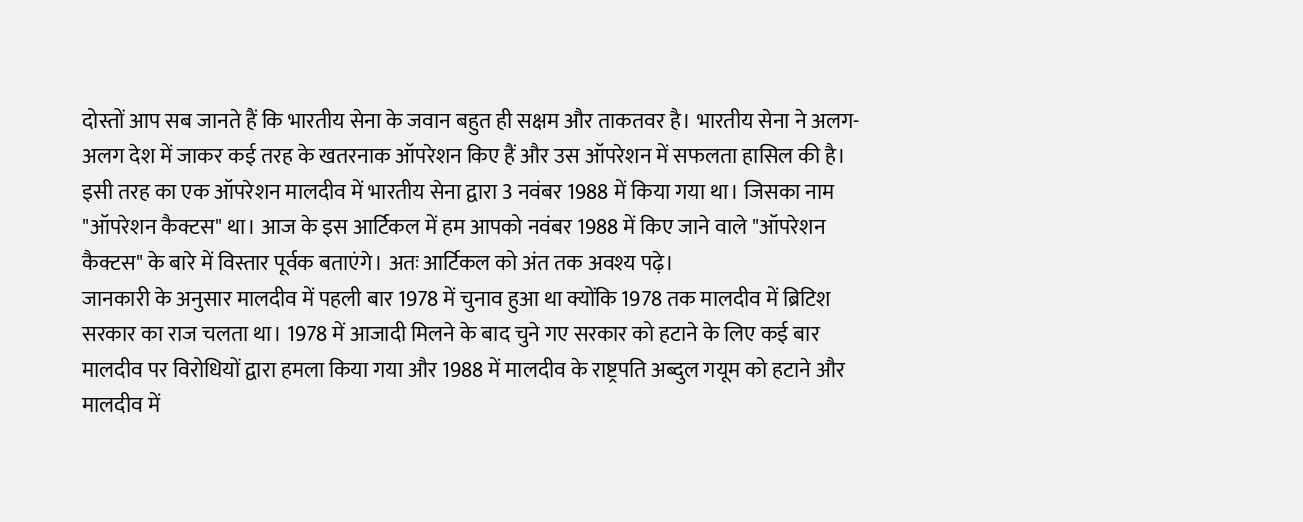दोस्तों आप सब जानते हैं कि भारतीय सेना के जवान बहुत ही सक्षम और ताकतवर है। भारतीय सेना ने अलग-अलग देश में जाकर कई तरह के खतरनाक ऑपरेशन किए हैं और उस ऑपरेशन में सफलता हासिल की है। इसी तरह का एक ऑपरेशन मालदीव में भारतीय सेना द्वारा 3 नवंबर 1988 में किया गया था। जिसका नाम "ऑपरेशन कैक्टस" था। आज के इस आर्टिकल में हम आपको नवंबर 1988 में किए जाने वाले "ऑपरेशन कैक्टस" के बारे में विस्तार पूर्वक बताएंगे। अतः आर्टिकल को अंत तक अवश्य पढ़े।
जानकारी के अनुसार मालदीव में पहली बार 1978 में चुनाव हुआ था क्योंकि 1978 तक मालदीव में ब्रिटिश सरकार का राज चलता था। 1978 में आजादी मिलने के बाद चुने गए सरकार को हटाने के लिए कई बार मालदीव पर विरोधियों द्वारा हमला किया गया और 1988 में मालदीव के राष्ट्रपति अब्दुल गयूम को हटाने और मालदीव में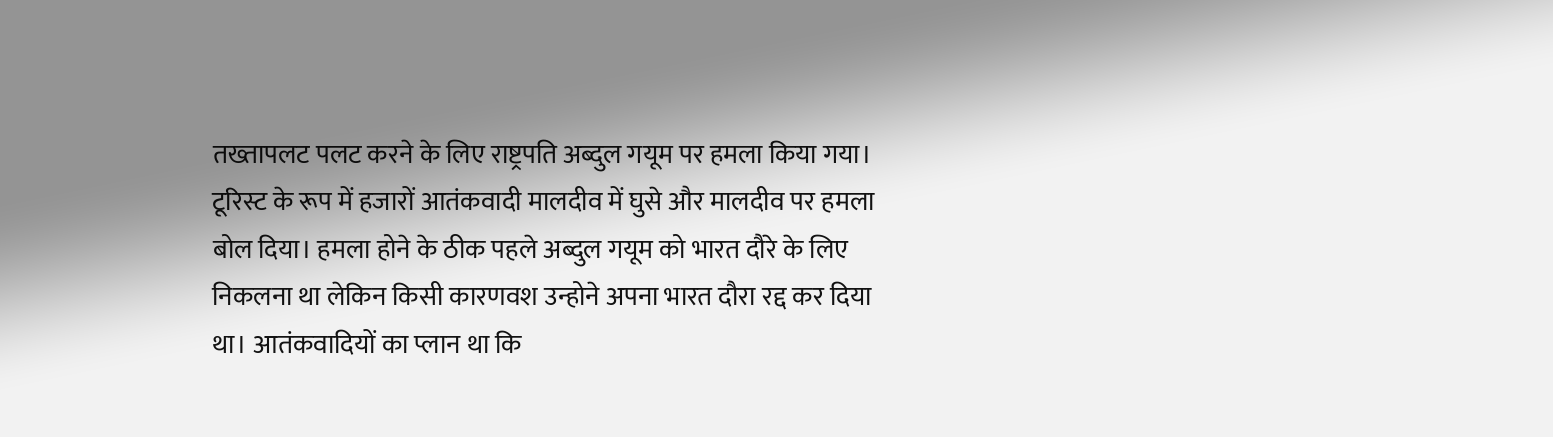तख्तापलट पलट करने के लिए राष्ट्रपति अब्दुल गयूम पर हमला किया गया। टूरिस्ट के रूप में हजारों आतंकवादी मालदीव में घुसे और मालदीव पर हमला बोल दिया। हमला होने के ठीक पहले अब्दुल गयूम को भारत दौरे के लिए निकलना था लेकिन किसी कारणवश उन्होने अपना भारत दौरा रद्द कर दिया था। आतंकवादियों का प्लान था कि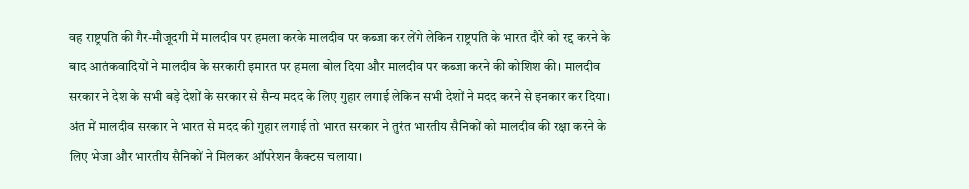वह राष्ट्रपति की गैर-मौजूदगी में मालदीव पर हमला करके मालदीव पर कब्जा कर लेंगे लेकिन राष्ट्रपति के भारत दौरे को रद्द करने के बाद आतंकवादियों ने मालदीव के सरकारी इमारत पर हमला बोल दिया और मालदीव पर कब्जा करने की कोशिश की। मालदीव सरकार ने देश के सभी बड़े देशों के सरकार से सैन्य मदद के लिए गुहार लगाई लेकिन सभी देशों ने मदद करने से इनकार कर दिया। अंत में मालदीव सरकार ने भारत से मदद की गुहार लगाई तो भारत सरकार ने तुरंत भारतीय सैनिकों को मालदीव की रक्षा करने के लिए भेजा और भारतीय सैनिकों ने मिलकर ऑपरेशन कैक्टस चलाया।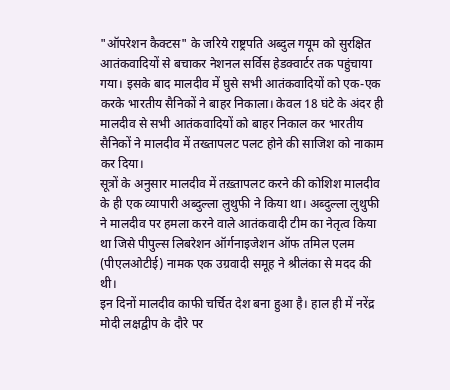"ऑपरेशन कैक्टस" के जरिये राष्ट्रपति अब्दुल गयूम को सुरक्षित आतंकवादियों से बचाकर नेशनल सर्विस हेडक्वार्टर तक पहुंचाया गया। इसके बाद मालदीव में घुसे सभी आतंकवादियों को एक-एक करके भारतीय सैनिकों ने बाहर निकाला। केवल 18 घंटे के अंदर ही मालदीव से सभी आतंकवादियों को बाहर निकाल कर भारतीय सैनिकों ने मालदीव में तख्तापलट पलट होने की साजिश को नाकाम कर दिया।
सूत्रों के अनुसार मालदीव में तख़्तापलट करने की कोशिश मालदीव के ही एक व्यापारी अब्दुल्ला लुथुफी ने किया था। अब्दुल्ला लुथुफी ने मालदीव पर हमला करने वाले आतंकवादी टीम का नेतृत्व किया था जिसे पीपुल्स लिबरेशन ऑर्गनाइजेशन ऑफ तमिल एलम (पीएलओटीई) नामक एक उग्रवादी समूह ने श्रीलंका से मदद की थी।
इन दिनों मालदीव काफी चर्चित देश बना हुआ है। हाल ही में नरेंद्र मोदी लक्षद्वीप के दौरे पर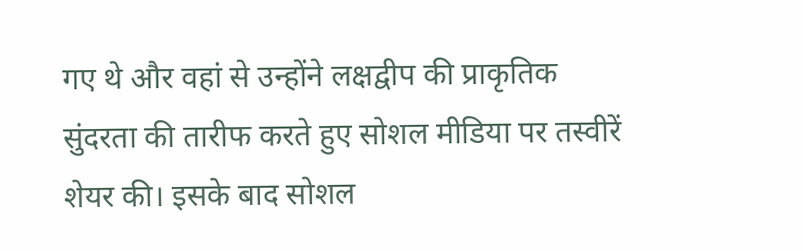गए थे और वहां से उन्होंने लक्षद्वीप की प्राकृतिक सुंदरता की तारीफ करते हुए सोशल मीडिया पर तस्वीरें शेयर की। इसके बाद सोशल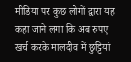मीडिया पर कुछ लोगों द्वारा यह कहा जाने लगा कि अब रुपए खर्च करके मालदीव में छुट्टियां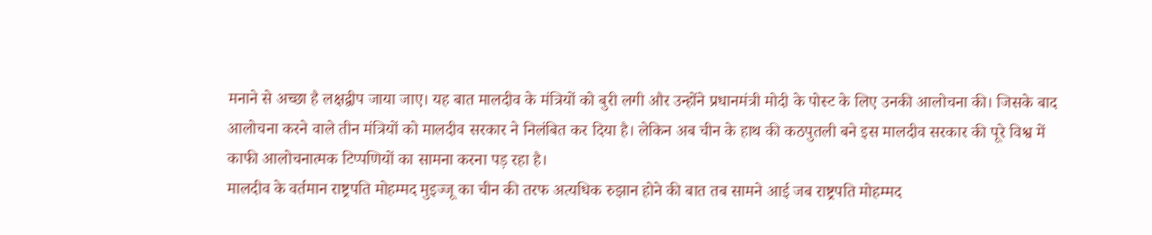मनाने से अच्छा है लक्षद्वीप जाया जाए। यह बात मालदीव के मंत्रियों को बुरी लगी और उन्होंने प्रधानमंत्री मोदी के पोस्ट के लिए उनकी आलोचना की। जिसके बाद आलोचना करने वाले तीन मंत्रियों को मालदीव सरकार ने निलंबित कर दिया है। लेकिन अब चीन के हाथ की कठपुतली बने इस मालदीव सरकार की पूरे विश्व में काफी आलोचनात्मक टिप्पणियों का सामना करना पड़ रहा है।
मालदीव के वर्तमान राष्ट्रपति मोहम्मद मुइज्जू का चीन की तरफ अत्यधिक रुझान होने की बात तब सामने आई जब राष्ट्रपति मोहम्मद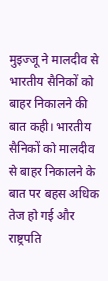मुइज्जू ने मालदीव से भारतीय सैनिकों को बाहर निकालने की बात कही। भारतीय सैनिकों को मालदीव से बाहर निकालने के बात पर बहस अधिक तेज हो गई और राष्ट्रपति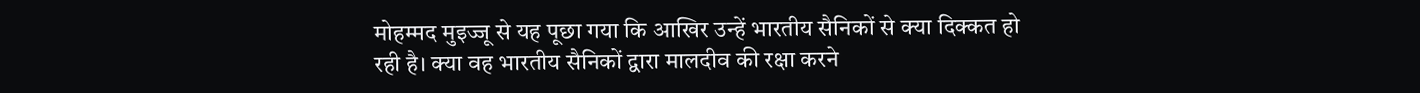मोहम्मद मुइज्जू से यह पूछा गया कि आखिर उन्हें भारतीय सैनिकों से क्या दिक्कत हो रही है। क्या वह भारतीय सैनिकों द्वारा मालदीव की रक्षा करने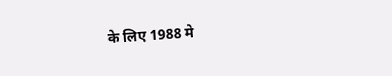के लिए 1988 मे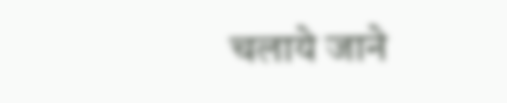चलाये जाने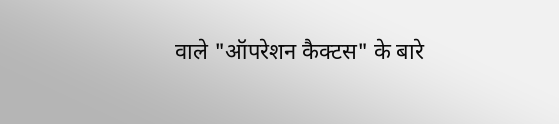वाले "ऑपरेशन कैक्टस" के बारे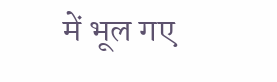में भूल गए